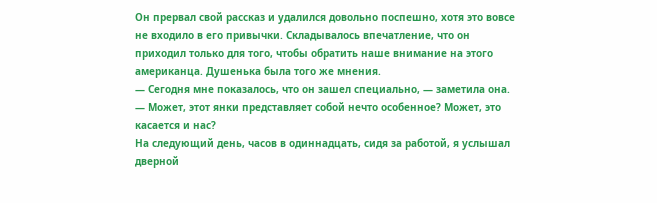Он прервал свой рассказ и удалился довольно поспешно, хотя это вовсе не входило в его привычки. Складывалось впечатление, что он приходил только для того, чтобы обратить наше внимание на этого американца. Душенька была того же мнения.
— Сегодня мне показалось, что он зашел специально, — заметила она. — Может, этот янки представляет собой нечто особенное? Может, это касается и нас?
На следующий день, часов в одиннадцать, сидя за работой, я услышал дверной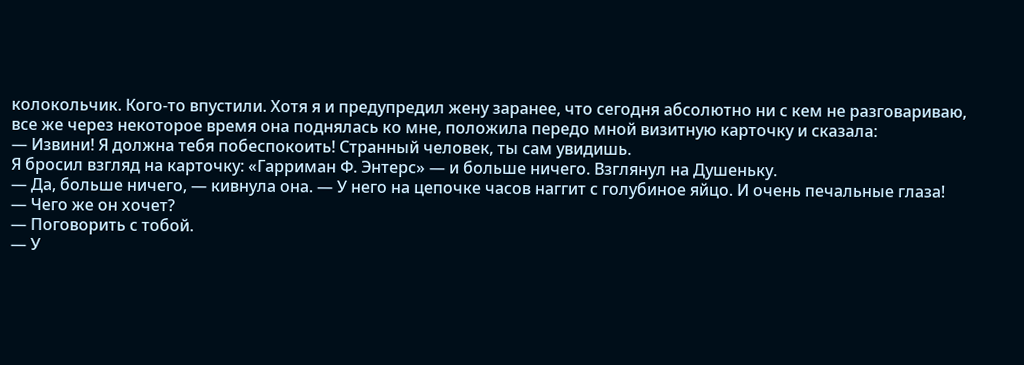колокольчик. Кого-то впустили. Хотя я и предупредил жену заранее, что сегодня абсолютно ни с кем не разговариваю, все же через некоторое время она поднялась ко мне, положила передо мной визитную карточку и сказала:
— Извини! Я должна тебя побеспокоить! Странный человек, ты сам увидишь.
Я бросил взгляд на карточку: «Гарриман Ф. Энтерс» — и больше ничего. Взглянул на Душеньку.
— Да, больше ничего, — кивнула она. — У него на цепочке часов наггит с голубиное яйцо. И очень печальные глаза!
— Чего же он хочет?
— Поговорить с тобой.
— У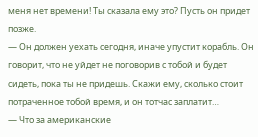меня нет времени! Ты сказала ему это? Пусть он придет позже.
— Он должен уехать сегодня, иначе упустит корабль. Он говорит, что не уйдет не поговорив с тобой и будет сидеть, пока ты не придешь. Скажи ему, сколько стоит потраченное тобой время, и он тотчас заплатит…
— Что за американские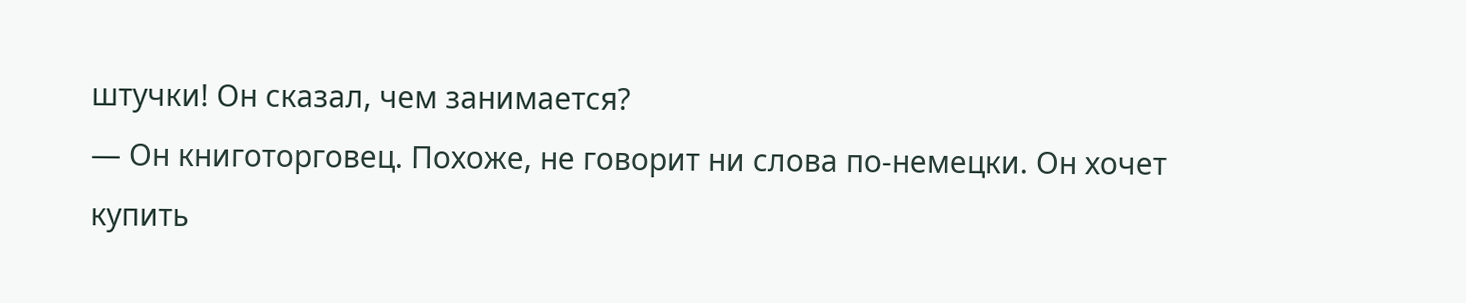штучки! Он сказал, чем занимается?
— Он книготорговец. Похоже, не говорит ни слова по-немецки. Он хочет купить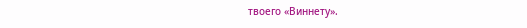твоего «Виннету».